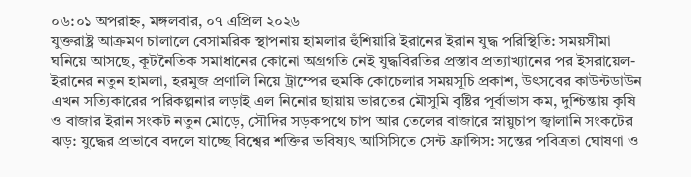০৬:০১ অপরাহ্ন, মঙ্গলবার, ০৭ এপ্রিল ২০২৬
যুক্তরাষ্ট্র আক্রমণ চালালে বেসামরিক স্থাপনায় হামলার হুঁশিয়ারি ইরানের ইরান যুদ্ধ পরিস্থিতি: সময়সীমা ঘনিয়ে আসছে, কূটনৈতিক সমাধানের কোনো অগ্রগতি নেই যুদ্ধবিরতির প্রস্তাব প্রত্যাখ্যানের পর ইসরায়েল-ইরানের নতুন হামলা, হরমুজ প্রণালি নিয়ে ট্রাম্পের হুমকি কোচেলার সময়সূচি প্রকাশ, উৎসবের কাউন্টডাউন এখন সত্যিকারের পরিকল্পনার লড়াই এল নিনোর ছায়ায় ভারতের মৌসুমি বৃষ্টির পূর্বাভাস কম, দুশ্চিন্তায় কৃষি ও বাজার ইরান সংকট নতুন মোড়ে, সৌদির সড়কপথে চাপ আর তেলের বাজারে স্নায়ুচাপ জ্বালানি সংকটের ঝড়: যুদ্ধের প্রভাবে বদলে যাচ্ছে বিশ্বের শক্তির ভবিষ্যৎ আসিসিতে সেন্ট ফ্রান্সিস: সন্তের পবিত্রতা ঘোষণা ও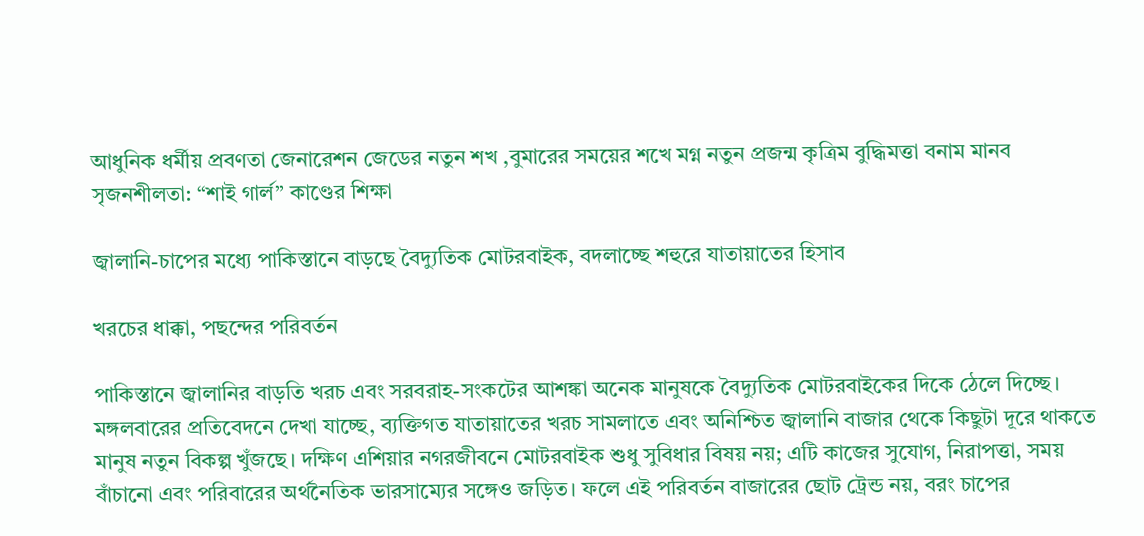আধুনিক ধর্মীয় প্রবণতা জেনারেশন জেডের নতুন শখ ,বুমারের সময়ের শখে মগ্ন নতুন প্রজন্ম কৃত্রিম বুদ্ধিমত্তা বনাম মানব সৃজনশীলতা: “শাই গার্ল” কাণ্ডের শিক্ষা

জ্বালানি-চাপের মধ্যে পাকিস্তানে বাড়ছে বৈদ্যুতিক মোটরবাইক, বদলাচ্ছে শহুরে যাতায়াতের হিসাব

খরচের ধাক্কা, পছন্দের পরিবর্তন

পাকিস্তানে জ্বালানির বাড়তি খরচ এবং সরবরাহ-সংকটের আশঙ্কা অনেক মানুষকে বৈদ্যুতিক মোটরবাইকের দিকে ঠেলে দিচ্ছে। মঙ্গলবারের প্রতিবেদনে দেখা যাচ্ছে, ব্যক্তিগত যাতায়াতের খরচ সামলাতে এবং অনিশ্চিত জ্বালানি বাজার থেকে কিছুটা দূরে থাকতে মানুষ নতুন বিকল্প খুঁজছে। দক্ষিণ এশিয়ার নগরজীবনে মোটরবাইক শুধু সুবিধার বিষয় নয়; এটি কাজের সুযোগ, নিরাপত্তা, সময় বাঁচানো এবং পরিবারের অর্থনৈতিক ভারসাম্যের সঙ্গেও জড়িত। ফলে এই পরিবর্তন বাজারের ছোট ট্রেন্ড নয়, বরং চাপের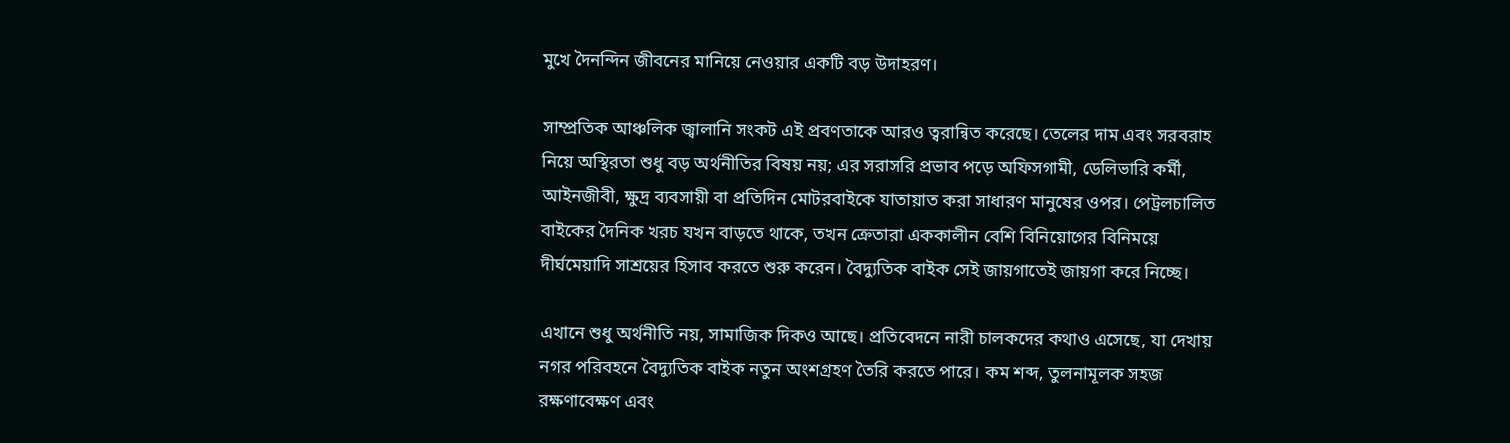মুখে দৈনন্দিন জীবনের মানিয়ে নেওয়ার একটি বড় উদাহরণ।

সাম্প্রতিক আঞ্চলিক জ্বালানি সংকট এই প্রবণতাকে আরও ত্বরান্বিত করেছে। তেলের দাম এবং সরবরাহ নিয়ে অস্থিরতা শুধু বড় অর্থনীতির বিষয় নয়; এর সরাসরি প্রভাব পড়ে অফিসগামী, ডেলিভারি কর্মী, আইনজীবী, ক্ষুদ্র ব্যবসায়ী বা প্রতিদিন মোটরবাইকে যাতায়াত করা সাধারণ মানুষের ওপর। পেট্রলচালিত বাইকের দৈনিক খরচ যখন বাড়তে থাকে, তখন ক্রেতারা এককালীন বেশি বিনিয়োগের বিনিময়ে দীর্ঘমেয়াদি সাশ্রয়ের হিসাব করতে শুরু করেন। বৈদ্যুতিক বাইক সেই জায়গাতেই জায়গা করে নিচ্ছে।

এখানে শুধু অর্থনীতি নয়, সামাজিক দিকও আছে। প্রতিবেদনে নারী চালকদের কথাও এসেছে, যা দেখায় নগর পরিবহনে বৈদ্যুতিক বাইক নতুন অংশগ্রহণ তৈরি করতে পারে। কম শব্দ, তুলনামূলক সহজ রক্ষণাবেক্ষণ এবং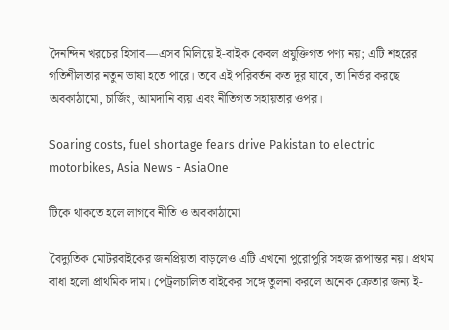দৈনন্দিন খরচের হিসাব—এসব মিলিয়ে ই-বাইক কেবল প্রযুক্তিগত পণ্য নয়; এটি শহরের গতিশীলতার নতুন ভাষা হতে পারে। তবে এই পরিবর্তন কত দূর যাবে, তা নির্ভর করছে অবকাঠামো, চার্জিং, আমদানি ব্যয় এবং নীতিগত সহায়তার ওপর।

Soaring costs, fuel shortage fears drive Pakistan to electric motorbikes, Asia News - AsiaOne

টিকে থাকতে হলে লাগবে নীতি ও অবকাঠামো

বৈদ্যুতিক মোটরবাইকের জনপ্রিয়তা বাড়লেও এটি এখনো পুরোপুরি সহজ রূপান্তর নয়। প্রথম বাধা হলো প্রাথমিক দাম। পেট্রলচালিত বাইকের সঙ্গে তুলনা করলে অনেক ক্রেতার জন্য ই-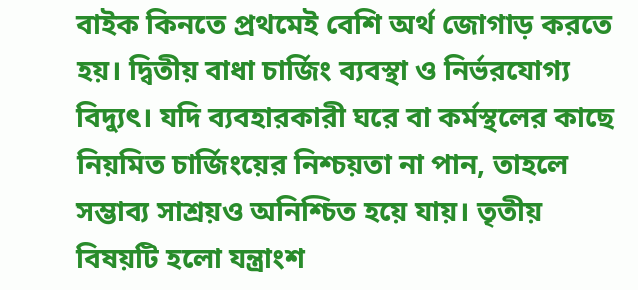বাইক কিনতে প্রথমেই বেশি অর্থ জোগাড় করতে হয়। দ্বিতীয় বাধা চার্জিং ব্যবস্থা ও নির্ভরযোগ্য বিদ্যুৎ। যদি ব্যবহারকারী ঘরে বা কর্মস্থলের কাছে নিয়মিত চার্জিংয়ের নিশ্চয়তা না পান, তাহলে সম্ভাব্য সাশ্রয়ও অনিশ্চিত হয়ে যায়। তৃতীয় বিষয়টি হলো যন্ত্রাংশ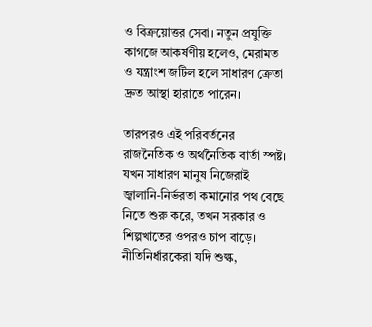ও বিক্রয়োত্তর সেবা। নতুন প্রযুক্তি কাগজে আকর্ষণীয় হলেও, মেরামত ও যন্ত্রাংশ জটিল হলে সাধারণ ক্রেতা দ্রুত আস্থা হারাতে পারেন।

তারপরও এই পরিবর্তনের রাজনৈতিক ও অর্থনৈতিক বার্তা স্পষ্ট। যখন সাধারণ মানুষ নিজেরাই জ্বালানি-নির্ভরতা কমানোর পথ বেছে নিতে শুরু করে, তখন সরকার ও শিল্পখাতের ওপরও চাপ বাড়ে। নীতিনির্ধারকেরা যদি শুল্ক,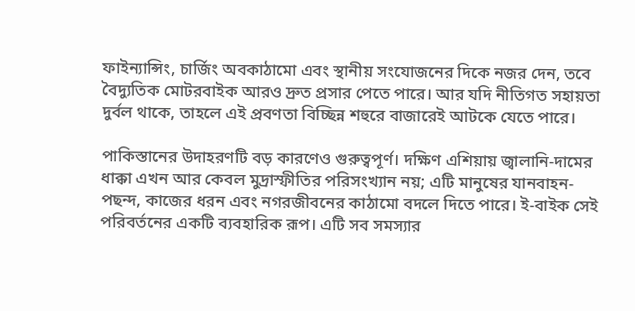ফাইন্যান্সিং, চার্জিং অবকাঠামো এবং স্থানীয় সংযোজনের দিকে নজর দেন, তবে বৈদ্যুতিক মোটরবাইক আরও দ্রুত প্রসার পেতে পারে। আর যদি নীতিগত সহায়তা দুর্বল থাকে, তাহলে এই প্রবণতা বিচ্ছিন্ন শহুরে বাজারেই আটকে যেতে পারে।

পাকিস্তানের উদাহরণটি বড় কারণেও গুরুত্বপূর্ণ। দক্ষিণ এশিয়ায় জ্বালানি-দামের ধাক্কা এখন আর কেবল মুদ্রাস্ফীতির পরিসংখ্যান নয়; এটি মানুষের যানবাহন-পছন্দ, কাজের ধরন এবং নগরজীবনের কাঠামো বদলে দিতে পারে। ই-বাইক সেই পরিবর্তনের একটি ব্যবহারিক রূপ। এটি সব সমস্যার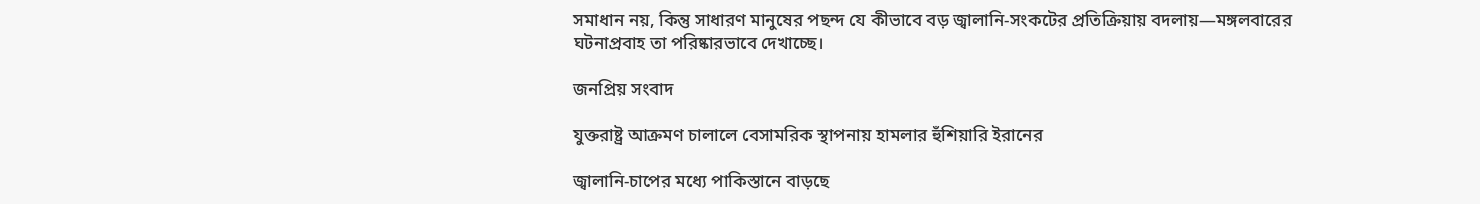সমাধান নয়, কিন্তু সাধারণ মানুষের পছন্দ যে কীভাবে বড় জ্বালানি-সংকটের প্রতিক্রিয়ায় বদলায়—মঙ্গলবারের ঘটনাপ্রবাহ তা পরিষ্কারভাবে দেখাচ্ছে।

জনপ্রিয় সংবাদ

যুক্তরাষ্ট্র আক্রমণ চালালে বেসামরিক স্থাপনায় হামলার হুঁশিয়ারি ইরানের

জ্বালানি-চাপের মধ্যে পাকিস্তানে বাড়ছে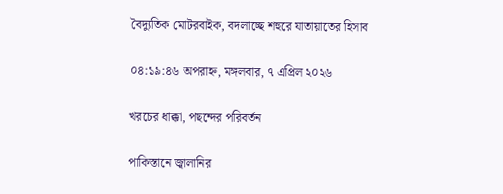বৈদ্যুতিক মোটরবাইক, বদলাচ্ছে শহুরে যাতায়াতের হিসাব

০৪:১৯:৪৬ অপরাহ্ন, মঙ্গলবার, ৭ এপ্রিল ২০২৬

খরচের ধাক্কা, পছন্দের পরিবর্তন

পাকিস্তানে জ্বালানির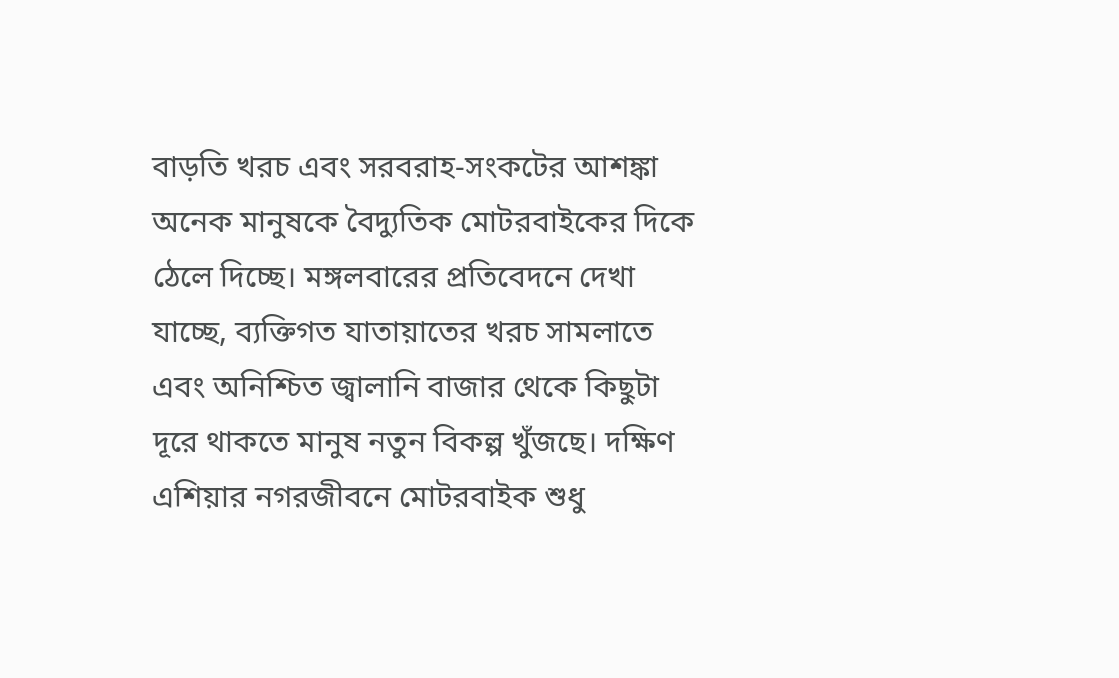বাড়তি খরচ এবং সরবরাহ-সংকটের আশঙ্কা অনেক মানুষকে বৈদ্যুতিক মোটরবাইকের দিকে ঠেলে দিচ্ছে। মঙ্গলবারের প্রতিবেদনে দেখা যাচ্ছে, ব্যক্তিগত যাতায়াতের খরচ সামলাতে এবং অনিশ্চিত জ্বালানি বাজার থেকে কিছুটা দূরে থাকতে মানুষ নতুন বিকল্প খুঁজছে। দক্ষিণ এশিয়ার নগরজীবনে মোটরবাইক শুধু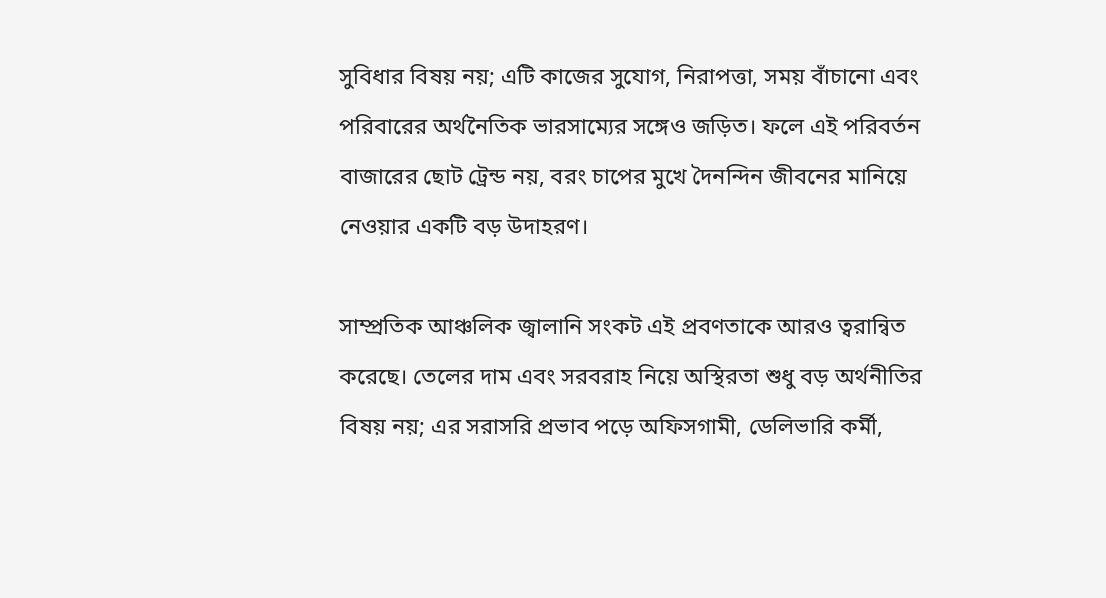সুবিধার বিষয় নয়; এটি কাজের সুযোগ, নিরাপত্তা, সময় বাঁচানো এবং পরিবারের অর্থনৈতিক ভারসাম্যের সঙ্গেও জড়িত। ফলে এই পরিবর্তন বাজারের ছোট ট্রেন্ড নয়, বরং চাপের মুখে দৈনন্দিন জীবনের মানিয়ে নেওয়ার একটি বড় উদাহরণ।

সাম্প্রতিক আঞ্চলিক জ্বালানি সংকট এই প্রবণতাকে আরও ত্বরান্বিত করেছে। তেলের দাম এবং সরবরাহ নিয়ে অস্থিরতা শুধু বড় অর্থনীতির বিষয় নয়; এর সরাসরি প্রভাব পড়ে অফিসগামী, ডেলিভারি কর্মী,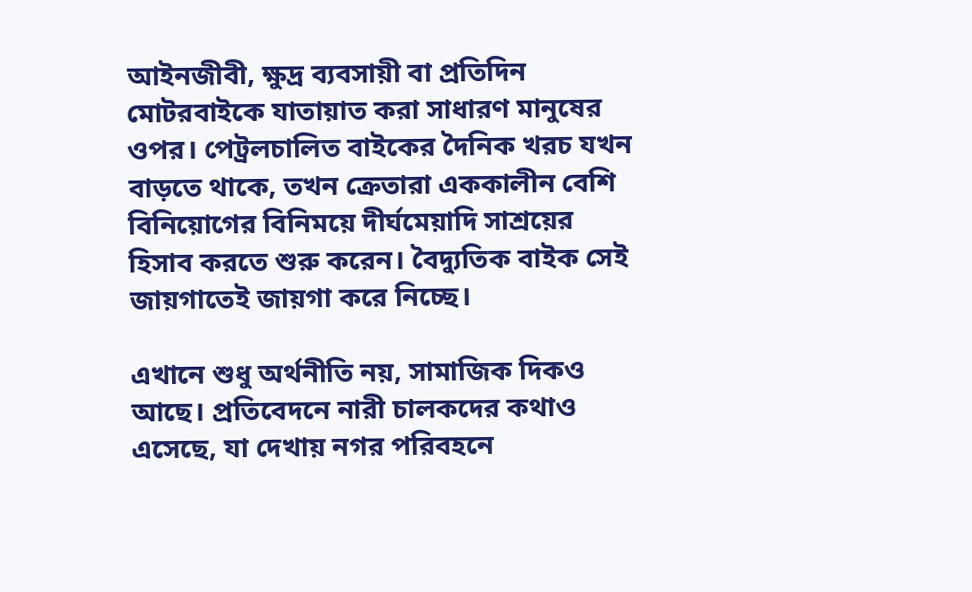আইনজীবী, ক্ষুদ্র ব্যবসায়ী বা প্রতিদিন মোটরবাইকে যাতায়াত করা সাধারণ মানুষের ওপর। পেট্রলচালিত বাইকের দৈনিক খরচ যখন বাড়তে থাকে, তখন ক্রেতারা এককালীন বেশি বিনিয়োগের বিনিময়ে দীর্ঘমেয়াদি সাশ্রয়ের হিসাব করতে শুরু করেন। বৈদ্যুতিক বাইক সেই জায়গাতেই জায়গা করে নিচ্ছে।

এখানে শুধু অর্থনীতি নয়, সামাজিক দিকও আছে। প্রতিবেদনে নারী চালকদের কথাও এসেছে, যা দেখায় নগর পরিবহনে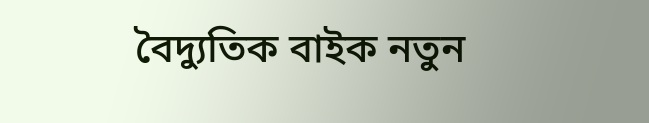বৈদ্যুতিক বাইক নতুন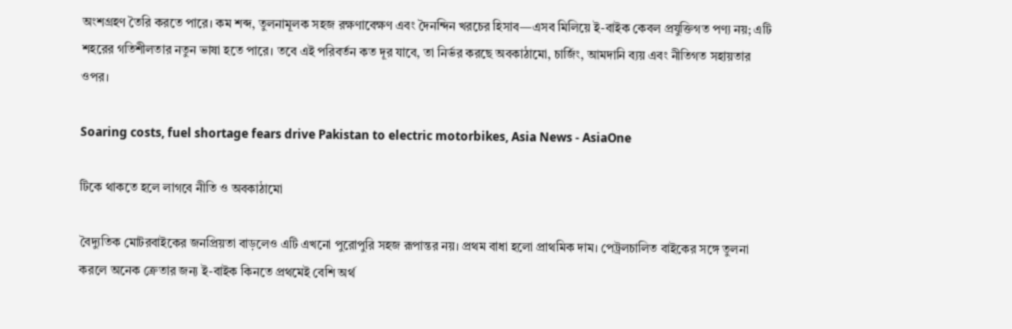অংশগ্রহণ তৈরি করতে পারে। কম শব্দ, তুলনামূলক সহজ রক্ষণাবেক্ষণ এবং দৈনন্দিন খরচের হিসাব—এসব মিলিয়ে ই-বাইক কেবল প্রযুক্তিগত পণ্য নয়; এটি শহরের গতিশীলতার নতুন ভাষা হতে পারে। তবে এই পরিবর্তন কত দূর যাবে, তা নির্ভর করছে অবকাঠামো, চার্জিং, আমদানি ব্যয় এবং নীতিগত সহায়তার ওপর।

Soaring costs, fuel shortage fears drive Pakistan to electric motorbikes, Asia News - AsiaOne

টিকে থাকতে হলে লাগবে নীতি ও অবকাঠামো

বৈদ্যুতিক মোটরবাইকের জনপ্রিয়তা বাড়লেও এটি এখনো পুরোপুরি সহজ রূপান্তর নয়। প্রথম বাধা হলো প্রাথমিক দাম। পেট্রলচালিত বাইকের সঙ্গে তুলনা করলে অনেক ক্রেতার জন্য ই-বাইক কিনতে প্রথমেই বেশি অর্থ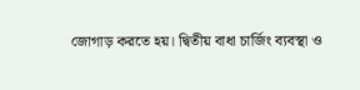জোগাড় করতে হয়। দ্বিতীয় বাধা চার্জিং ব্যবস্থা ও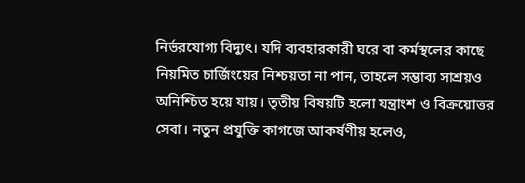নির্ভরযোগ্য বিদ্যুৎ। যদি ব্যবহারকারী ঘরে বা কর্মস্থলের কাছে নিয়মিত চার্জিংয়ের নিশ্চয়তা না পান, তাহলে সম্ভাব্য সাশ্রয়ও অনিশ্চিত হয়ে যায়। তৃতীয় বিষয়টি হলো যন্ত্রাংশ ও বিক্রয়োত্তর সেবা। নতুন প্রযুক্তি কাগজে আকর্ষণীয় হলেও,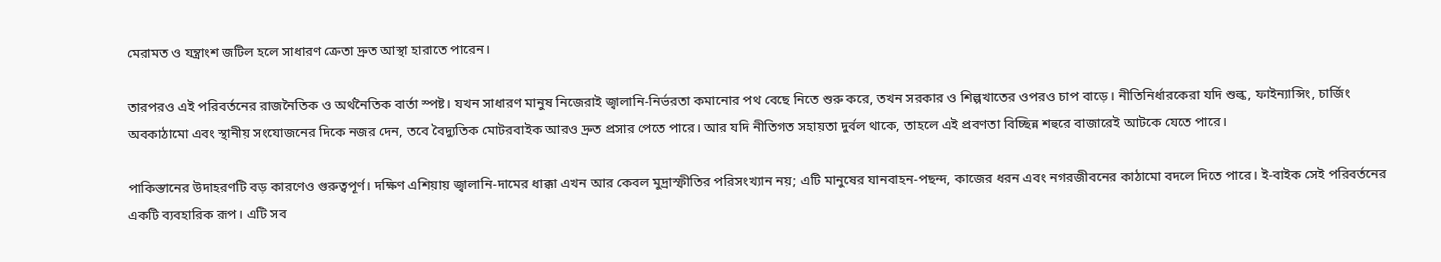মেরামত ও যন্ত্রাংশ জটিল হলে সাধারণ ক্রেতা দ্রুত আস্থা হারাতে পারেন।

তারপরও এই পরিবর্তনের রাজনৈতিক ও অর্থনৈতিক বার্তা স্পষ্ট। যখন সাধারণ মানুষ নিজেরাই জ্বালানি-নির্ভরতা কমানোর পথ বেছে নিতে শুরু করে, তখন সরকার ও শিল্পখাতের ওপরও চাপ বাড়ে। নীতিনির্ধারকেরা যদি শুল্ক, ফাইন্যান্সিং, চার্জিং অবকাঠামো এবং স্থানীয় সংযোজনের দিকে নজর দেন, তবে বৈদ্যুতিক মোটরবাইক আরও দ্রুত প্রসার পেতে পারে। আর যদি নীতিগত সহায়তা দুর্বল থাকে, তাহলে এই প্রবণতা বিচ্ছিন্ন শহুরে বাজারেই আটকে যেতে পারে।

পাকিস্তানের উদাহরণটি বড় কারণেও গুরুত্বপূর্ণ। দক্ষিণ এশিয়ায় জ্বালানি-দামের ধাক্কা এখন আর কেবল মুদ্রাস্ফীতির পরিসংখ্যান নয়; এটি মানুষের যানবাহন-পছন্দ, কাজের ধরন এবং নগরজীবনের কাঠামো বদলে দিতে পারে। ই-বাইক সেই পরিবর্তনের একটি ব্যবহারিক রূপ। এটি সব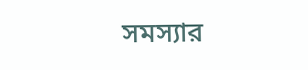সমস্যার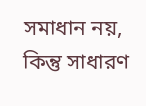সমাধান নয়, কিন্তু সাধারণ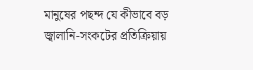মানুষের পছন্দ যে কীভাবে বড় জ্বালানি-সংকটের প্রতিক্রিয়ায়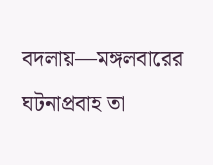বদলায়—মঙ্গলবারের ঘটনাপ্রবাহ তা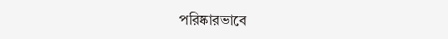পরিষ্কারভাবে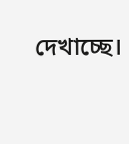দেখাচ্ছে।